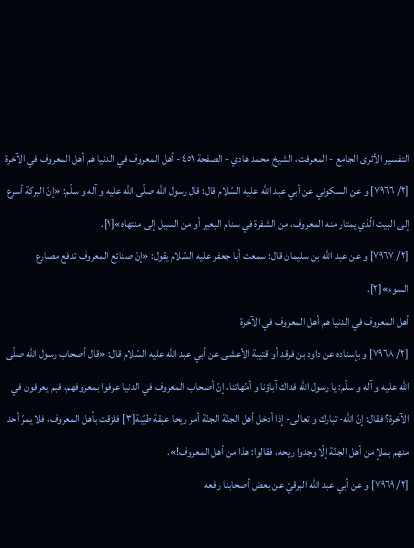التفسير الأثرى الجامع - المعرفت، الشيخ محمد هادي - الصفحة ٤٥١ - أهل المعروف في الدنيا هم أهل المعروف في الآخرة
[٢/ ٧٩٦٦] و عن السكوني عن أبي عبد اللّه عليه السّلام قال: قال رسول اللّه صلّى اللّه عليه و آله و سلّم: «إنّ البركة أسرع إلى البيت الّذي يمتار منه المعروف، من الشفرة في سنام البعير أو من السيل إلى منتهاه»[١].
[٢/ ٧٩٦٧] و عن عبد اللّه بن سليمان قال: سمعت أبا جعفر عليه السّلام يقول: «إنّ صنائع المعروف تدفع مصارع السوء»[٢].
أهل المعروف في الدنيا هم أهل المعروف في الآخرة
[٢/ ٧٩٦٨] و بإسناده عن داود بن فرقد أو قتيبة الأعشى عن أبي عبد اللّه عليه السّلام قال: «قال أصحاب رسول اللّه صلّى اللّه عليه و آله و سلّم: يا رسول اللّه فداك آباؤنا و أمّهاتنا، إنّ أصحاب المعروف في الدنيا عرفوا بمعروفهم، فبم يعرفون في الآخرة؟ فقال: إنّ اللّه- تبارك و تعالى- إذا أدخل أهل الجنّة الجنّة أمر ريحا عبقة طيّبة[٣] فلزقت بأهل المعروف، فلا يمرّ أحد منهم بملإ من أهل الجنّة إلّا وجدوا ريحه، فقالوا: هذا من أهل المعروف!».
[٢/ ٧٩٦٩] و عن أبي عبد اللّه البرقيّ عن بعض أصحابنا رفعه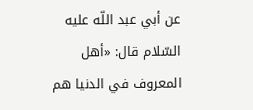عن أبي عبد اللّه عليه السّلام قال: «أهل المعروف في الدنيا هم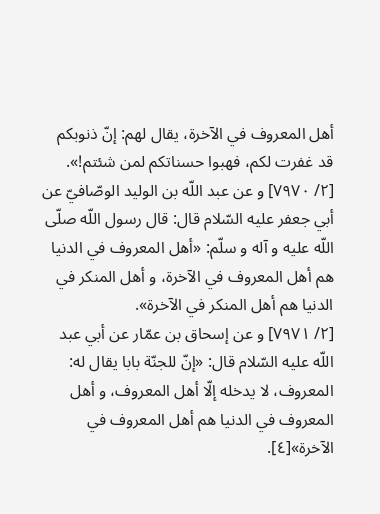أهل المعروف في الآخرة، يقال لهم: إنّ ذنوبكم قد غفرت لكم، فهبوا حسناتكم لمن شئتم!».
[٢/ ٧٩٧٠] و عن عبد اللّه بن الوليد الوصّافيّ عن أبي جعفر عليه السّلام قال: قال رسول اللّه صلّى اللّه عليه و آله و سلّم: «أهل المعروف في الدنيا هم أهل المعروف في الآخرة، و أهل المنكر في الدنيا هم أهل المنكر في الآخرة».
[٢/ ٧٩٧١] و عن إسحاق بن عمّار عن أبي عبد اللّه عليه السّلام قال: «إنّ للجنّة بابا يقال له: المعروف، لا يدخله إلّا أهل المعروف، و أهل المعروف في الدنيا هم أهل المعروف في الآخرة»[٤].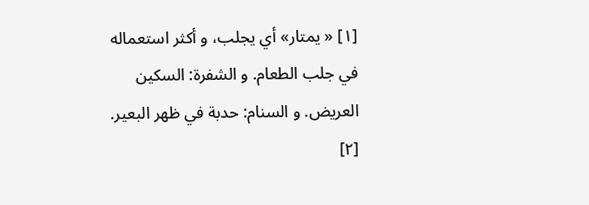[١] « يمتار» أي يجلب، و أكثر استعماله في جلب الطعام. و الشفرة: السكين العريض. و السنام: حدبة في ظهر البعير.
[٢]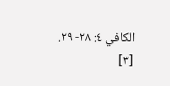الكافي ٤: ٢٨- ٢٩.
[٣]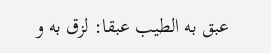عبق به الطيب عبقا: لزق به و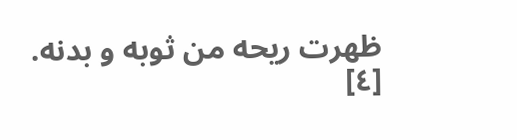ظهرت ريحه من ثوبه و بدنه.
[٤]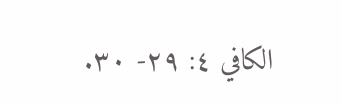الكافي ٤: ٢٩- ٣٠.